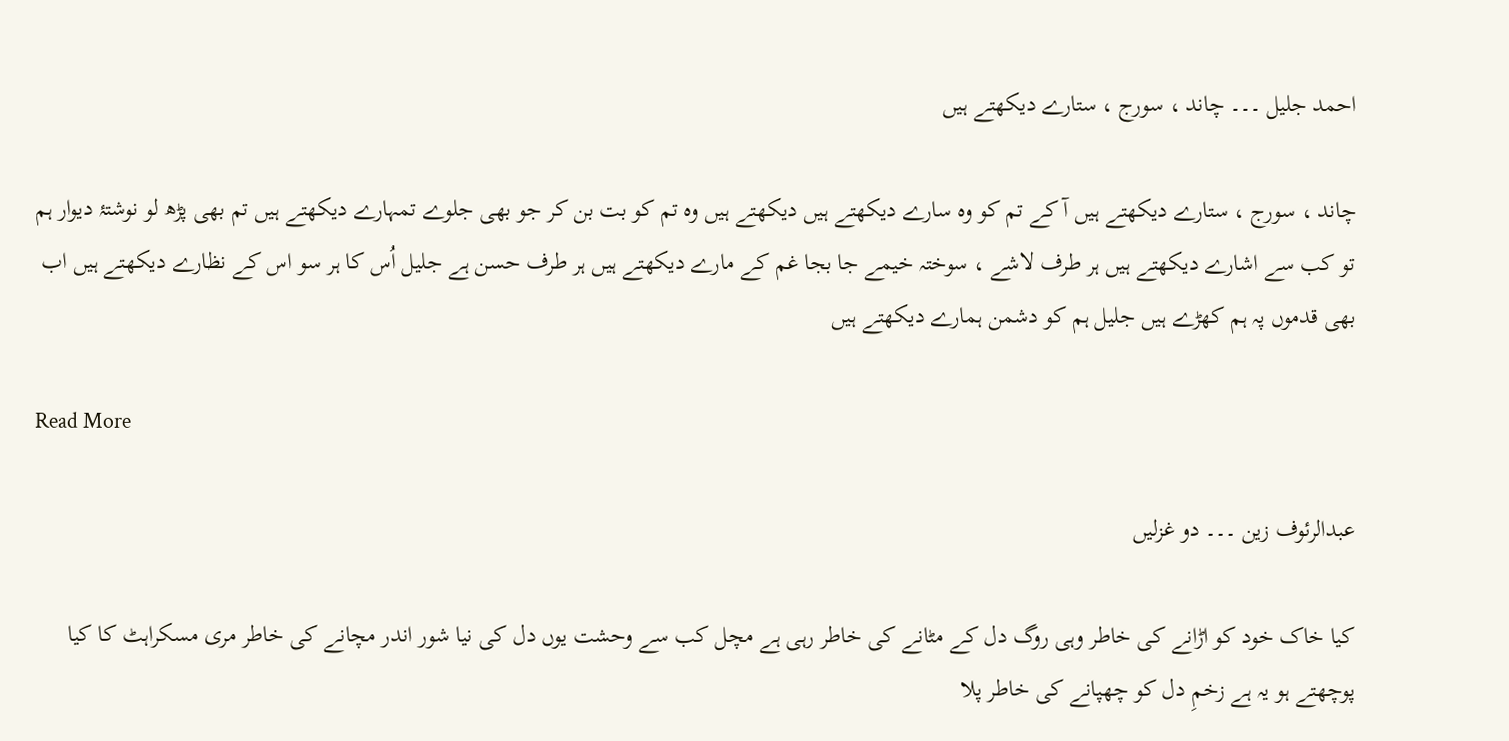احمد جلیل ۔۔۔ چاند ، سورج ، ستارے دیکھتے ہیں

چاند ، سورج ، ستارے دیکھتے ہیں آ کے تم کو وہ سارے دیکھتے ہیں دیکھتے ہیں وہ تم کو بت بن کر جو بھی جلوے تمہارے دیکھتے ہیں تم بھی پڑھ لو نوشتۂ دیوار ہم تو کب سے اشارے دیکھتے ہیں ہر طرف لاشے ، سوختہ خیمے جا بجا غم کے مارے دیکھتے ہیں ہر طرف حسن ہے جلیل اُس کا ہر سو اس کے نظارے دیکھتے ہیں اب بھی قدموں پہ ہم کھڑے ہیں جلیل ہم کو دشمن ہمارے دیکھتے ہیں

Read More

عبدالرئوف زین ۔۔۔ دو غزلیں

کیا خاک خود کو اڑانے کی خاطر وہی روگ دل کے مٹانے کی خاطر رہی ہے مچل کب سے وحشت یوں دل کی نیا شور اندر مچانے کی خاطر مری مسکراہٹ کا کیا پوچھتے ہو یہ ہے زخمِ دل کو چھپانے کی خاطر پلا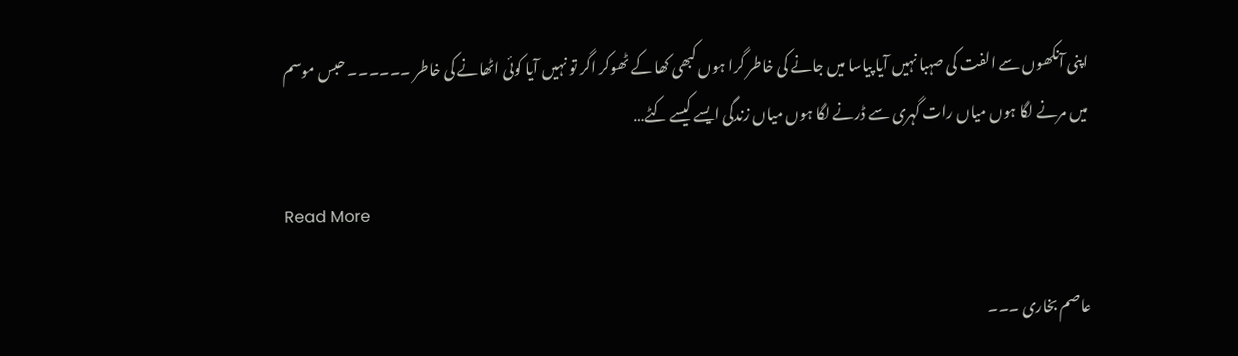اپنی آنکھوں سے الفت کی صہبا نہیں آیا پیاسا میں جانے کی خاطر گرا ہوں کبھی کھا کے ٹھوکر اگر تو نہیں آیا کوئی اٹھانے کی خاطر ۔۔۔۔۔۔ حبس موسم میں مرنے لگا ہوں میاں رات گہری سے ڈرنے لگا ہوں میاں زندگی ایسے کیسے کٹے…

Read More

عاصم بخاری ۔۔۔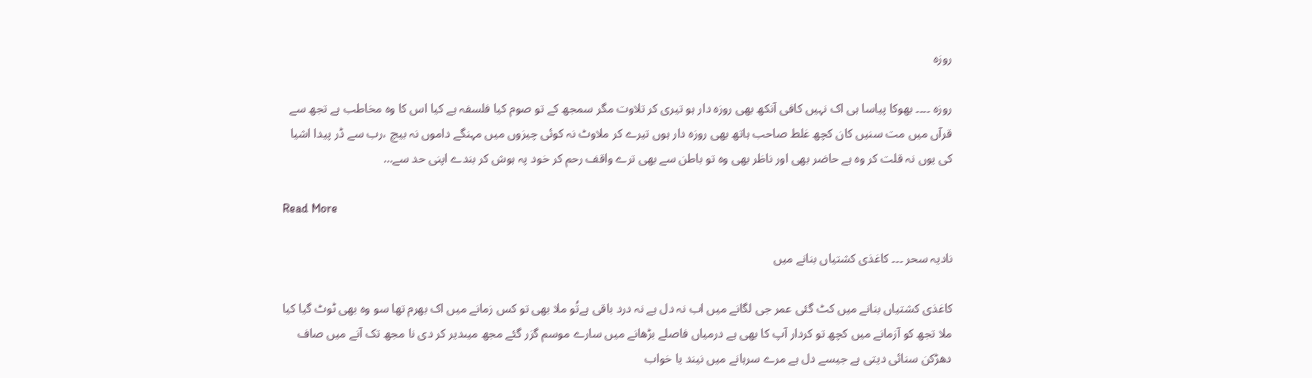روزہ

روزہ ۔۔۔۔ بھوکا پیاسا ہی اک نہیں کافی آنکھ بھی روزہ دار ہو تیری کر تلاوت مگر سمجھ کے تو صوم کیا فلسفہ ہے کیا اس کا وہ مخاطب ہے تجھ سے قرآں میں مت سنیں کان کچھ غلط صاحب ہاتھ بھی روزہ دار ہوں تیرے کر ملاوٹ نہ کوئی چیزوں میں مہنگے داموں نہ بیچ ،رب سے ڈر پیدا اشیا کی یوں نہ قلت کر وہ ہے حاضر بھی اور ناظر بھی وہ تو باطن سے بھی ترے واقف رحم کر خود پہ ہوش کر بندے اپنی حد سے…

Read More

نادیہ سحر ۔۔۔ کاغذی کشتیاں بنانے میں

کاغذی کشتیاں بنانے میں کٹ گئی عمر جی لگانے میں اب نہ دل ہے نہ درد باقی ہےتُو ملا بھی تو کس زمانے میں اک بھرم تھا سو وہ بھی ٹوٹ گیا کیا ملا تجھ کو آزمانے میں کچھ تو کردار آپ کا بھی ہے درمیاں فاصلے بڑھانے میں سارے موسم گزر گئے مجھ میںدیر کر دی نا مجھ تک آنے میں صاف دھڑکن سنائی دیتی ہے جیسے دل ہے مرے سرہانے میں نیند یا خواب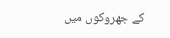کے جھروکوں میں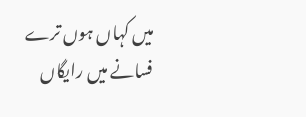میں کہاں ہوں ترے فسانے میں رایگاں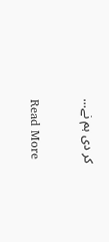کر دی ہم نے…

Read More